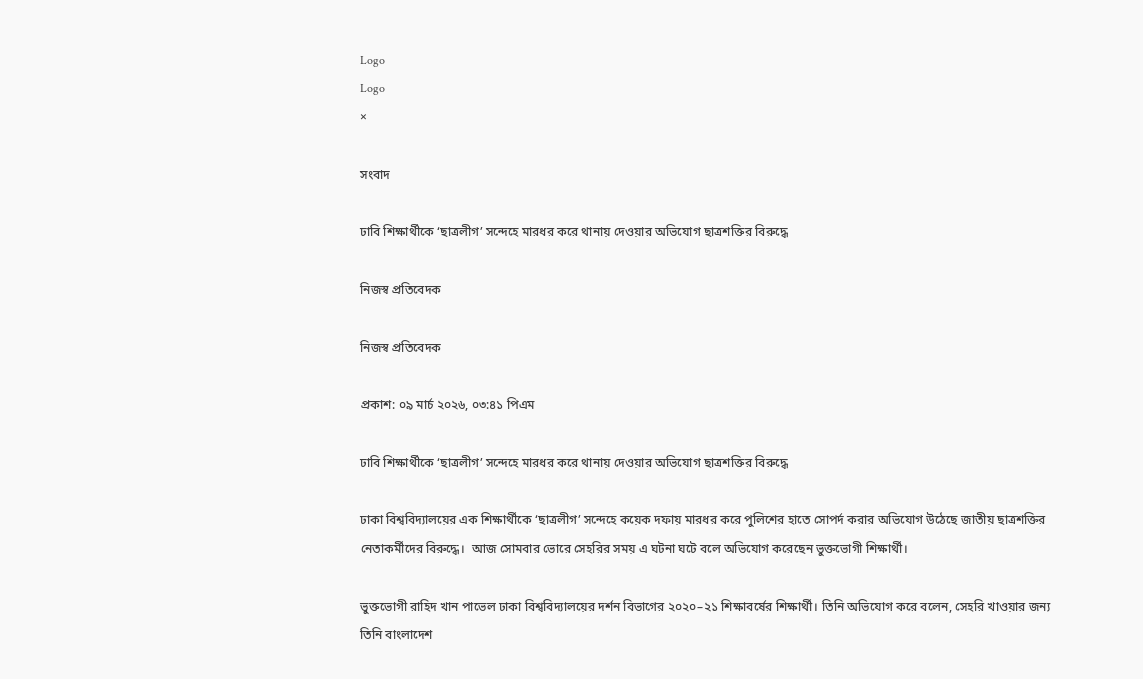Logo
Logo
×

সংবাদ

ঢাবি শিক্ষার্থীকে ‘ছাত্রলীগ’ সন্দেহে মারধর করে থানায় দেওয়ার অভিযোগ ছাত্রশক্তির বিরুদ্ধে

নিজস্ব প্রতিবেদক

নিজস্ব প্রতিবেদক

প্রকাশ: ০৯ মার্চ ২০২৬, ০৩:৪১ পিএম

ঢাবি শিক্ষার্থীকে ‘ছাত্রলীগ’ সন্দেহে মারধর করে থানায় দেওয়ার অভিযোগ ছাত্রশক্তির বিরুদ্ধে

ঢাকা বিশ্ববিদ্যালয়ের এক শিক্ষার্থীকে ‘ছাত্রলীগ’ সন্দেহে কয়েক দফায় মারধর করে পুলিশের হাতে সোপর্দ করার অভিযোগ উঠেছে জাতীয় ছাত্রশক্তির নেতাকর্মীদের বিরুদ্ধে।  আজ সোমবার ভোরে সেহরির সময় এ ঘটনা ঘটে বলে অভিযোগ করেছেন ভুক্তভোগী শিক্ষার্থী।

ভুক্তভোগী রাহিদ খান পাভেল ঢাকা বিশ্ববিদ্যালয়ের দর্শন বিভাগের ২০২০–২১ শিক্ষাবর্ষের শিক্ষার্থী। তিনি অভিযোগ করে বলেন, সেহরি খাওয়ার জন্য তিনি বাংলাদেশ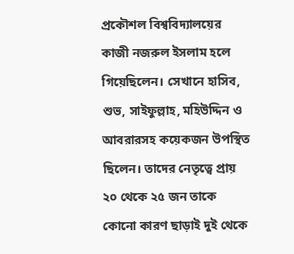প্রকৌশল বিশ্ববিদ্যালয়ের কাজী নজরুল ইসলাম হলে গিয়েছিলেন। সেখানে হাসিব, শুভ, সাইফুল্লাহ, মহিউদ্দিন ও আবরারসহ কয়েকজন উপস্থিত ছিলেন। তাদের নেতৃত্বে প্রায় ২০ থেকে ২৫ জন তাকে কোনো কারণ ছাড়াই দুই থেকে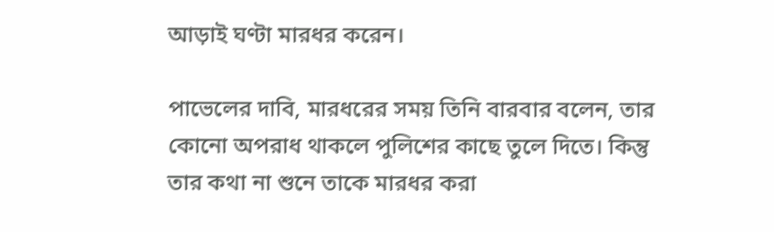আড়াই ঘণ্টা মারধর করেন।

পাভেলের দাবি, মারধরের সময় তিনি বারবার বলেন, তার কোনো অপরাধ থাকলে পুলিশের কাছে তুলে দিতে। কিন্তু তার কথা না শুনে তাকে মারধর করা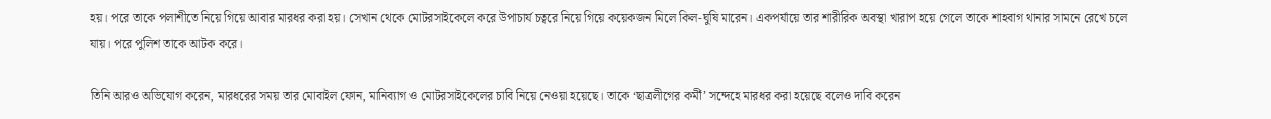হয়। পরে তাকে পলাশীতে নিয়ে গিয়ে আবার মারধর করা হয়। সেখান থেকে মোটরসাইকেলে করে উপাচার্য চত্বরে নিয়ে গিয়ে কয়েকজন মিলে কিল-ঘুষি মারেন। একপর্যায়ে তার শারীরিক অবস্থা খারাপ হয়ে গেলে তাকে শাহবাগ থানার সামনে রেখে চলে যায়। পরে পুলিশ তাকে আটক করে।

তিনি আরও অভিযোগ করেন, মারধরের সময় তার মোবাইল ফোন, মানিব্যাগ ও মোটরসাইকেলের চাবি নিয়ে নেওয়া হয়েছে। তাকে ‘ছাত্রলীগের কর্মী’ সন্দেহে মারধর করা হয়েছে বলেও দাবি করেন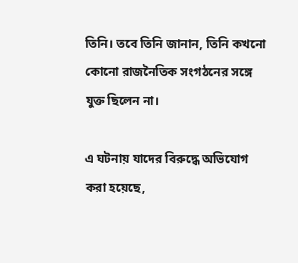তিনি। তবে তিনি জানান, তিনি কখনো কোনো রাজনৈতিক সংগঠনের সঙ্গে যুক্ত ছিলেন না।

এ ঘটনায় যাদের বিরুদ্ধে অভিযোগ করা হয়েছে,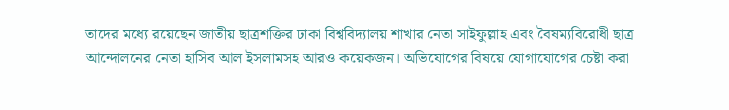তাদের মধ্যে রয়েছেন জাতীয় ছাত্রশক্তির ঢাকা বিশ্ববিদ্যালয় শাখার নেতা সাইফুল্লাহ এবং বৈষম্যবিরোধী ছাত্র আন্দোলনের নেতা হাসিব আল ইসলামসহ আরও কয়েকজন। অভিযোগের বিষয়ে যোগাযোগের চেষ্টা করা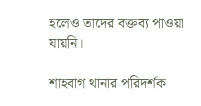হলেও তাদের বক্তব্য পাওয়া যায়নি।

শাহবাগ থানার পরিদর্শক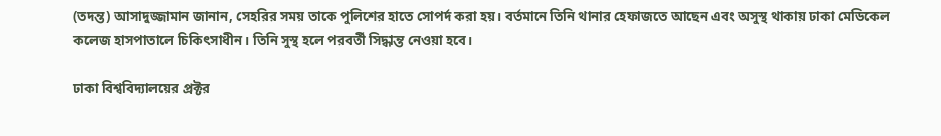(তদন্ত) আসাদুজ্জামান জানান, সেহরির সময় তাকে পুলিশের হাতে সোপর্দ করা হয়। বর্তমানে তিনি থানার হেফাজতে আছেন এবং অসুস্থ থাকায় ঢাকা মেডিকেল কলেজ হাসপাতালে চিকিৎসাধীন। তিনি সুস্থ হলে পরবর্তী সিদ্ধান্ত নেওয়া হবে।

ঢাকা বিশ্ববিদ্যালয়ের প্রক্টর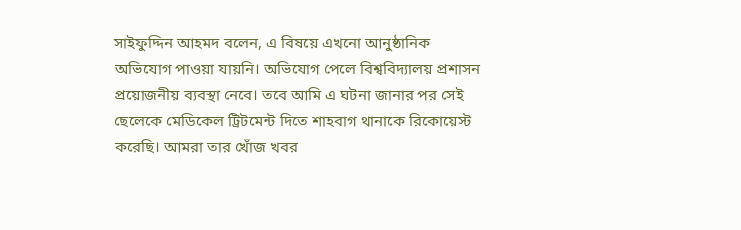সাইফুদ্দিন আহমদ বলেন, এ বিষয়ে এখনো আনুষ্ঠানিক অভিযোগ পাওয়া যায়নি। অভিযোগ পেলে বিশ্ববিদ্যালয় প্রশাসন প্রয়োজনীয় ব্যবস্থা নেবে। তবে আমি এ ঘটনা জানার পর সেই ছেলেকে মেডিকেল ট্রিটমেন্ট দিতে শাহবাগ থানাকে রিকোয়েস্ট করেছি। আমরা তার খোঁজ খবর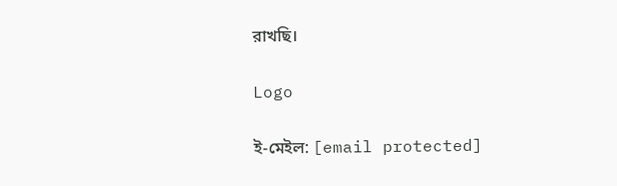রাখছি।

Logo

ই-মেইল: [email protected]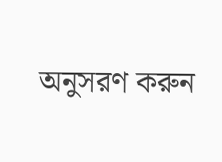অনুসরণ করুন